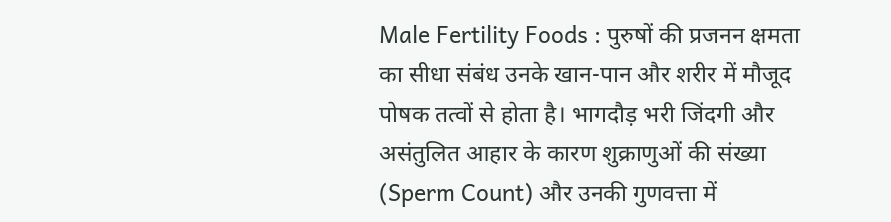Male Fertility Foods : पुरुषों की प्रजनन क्षमता का सीधा संबंध उनके खान-पान और शरीर में मौजूद पोषक तत्वों से होता है। भागदौड़ भरी जिंदगी और असंतुलित आहार के कारण शुक्राणुओं की संख्या (Sperm Count) और उनकी गुणवत्ता में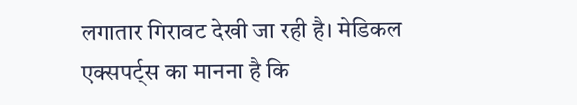लगातार गिरावट देखी जा रही है। मेडिकल एक्सपर्ट्स का मानना है कि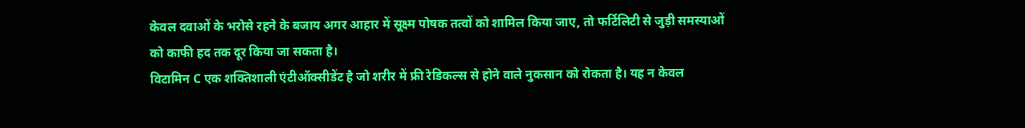केवल दवाओं के भरोसे रहने के बजाय अगर आहार में सूक्ष्म पोषक तत्वों को शामिल किया जाए, तो फर्टिलिटी से जुड़ी समस्याओं को काफी हद तक दूर किया जा सकता है।
विटामिन C एक शक्तिशाली एंटीऑक्सीडेंट है जो शरीर में फ्री रेडिकल्स से होने वाले नुकसान को रोकता है। यह न केवल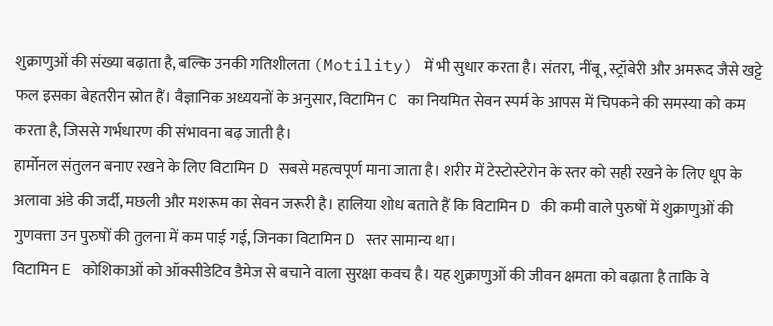शुक्राणुओं की संख्या बढ़ाता है, बल्कि उनकी गतिशीलता (Motility) में भी सुधार करता है। संतरा, नींबू, स्ट्रॉबेरी और अमरूद जैसे खट्टे फल इसका बेहतरीन स्रोत हैं। वैज्ञानिक अध्ययनों के अनुसार, विटामिन C का नियमित सेवन स्पर्म के आपस में चिपकने की समस्या को कम करता है, जिससे गर्भधारण की संभावना बढ़ जाती है।
हार्मोनल संतुलन बनाए रखने के लिए विटामिन D सबसे महत्वपूर्ण माना जाता है। शरीर में टेस्टोस्टेरोन के स्तर को सही रखने के लिए धूप के अलावा अंडे की जर्दी, मछली और मशरूम का सेवन जरूरी है। हालिया शोध बताते हैं कि विटामिन D की कमी वाले पुरुषों में शुक्राणुओं की गुणवत्ता उन पुरुषों की तुलना में कम पाई गई, जिनका विटामिन D स्तर सामान्य था।
विटामिन E कोशिकाओं को ऑक्सीडेटिव डैमेज से बचाने वाला सुरक्षा कवच है। यह शुक्राणुओं की जीवन क्षमता को बढ़ाता है ताकि वे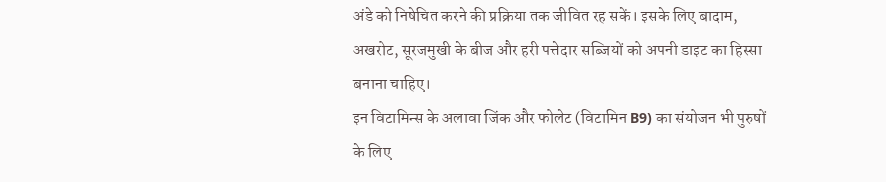अंडे को निषेचित करने की प्रक्रिया तक जीवित रह सकें। इसके लिए बादाम, अखरोट, सूरजमुखी के बीज और हरी पत्तेदार सब्जियों को अपनी डाइट का हिस्सा बनाना चाहिए।
इन विटामिन्स के अलावा जिंक और फोलेट (विटामिन B9) का संयोजन भी पुरुषों के लिए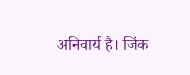अनिवार्य है। जिंक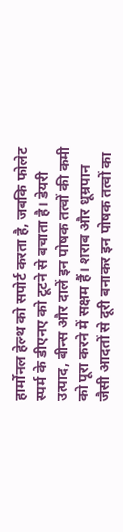हार्मोनल हेल्थ को सपोर्ट करता है, जबकि फोलेट स्पर्म के डीएनए को टूटने से बचाता है। डेयरी उत्पाद, बीन्स और दालें इन पोषक तत्वों की कमी को पूरा करने में सक्षम हैं। शराब और धूम्रपान जैसी आदतों से दूरी बनाकर इन पोषक तत्वों का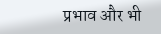प्रभाव और भी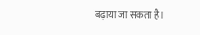बढ़ाया जा सकता है।